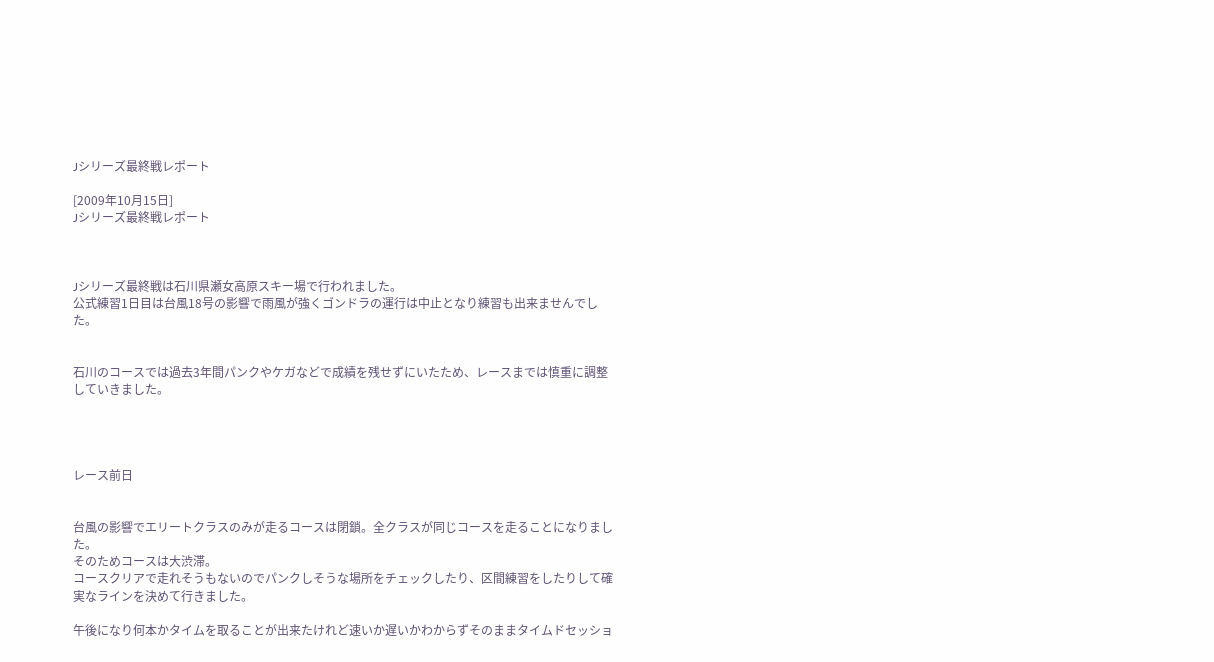Jシリーズ最終戦レポート

[2009年10月15日]
Jシリーズ最終戦レポート



Jシリーズ最終戦は石川県瀬女高原スキー場で行われました。
公式練習1日目は台風18号の影響で雨風が強くゴンドラの運行は中止となり練習も出来ませんでした。


石川のコースでは過去3年間パンクやケガなどで成績を残せずにいたため、レースまでは慎重に調整していきました。




レース前日


台風の影響でエリートクラスのみが走るコースは閉鎖。全クラスが同じコースを走ることになりました。
そのためコースは大渋滞。
コースクリアで走れそうもないのでパンクしそうな場所をチェックしたり、区間練習をしたりして確実なラインを決めて行きました。

午後になり何本かタイムを取ることが出来たけれど速いか遅いかわからずそのままタイムドセッショ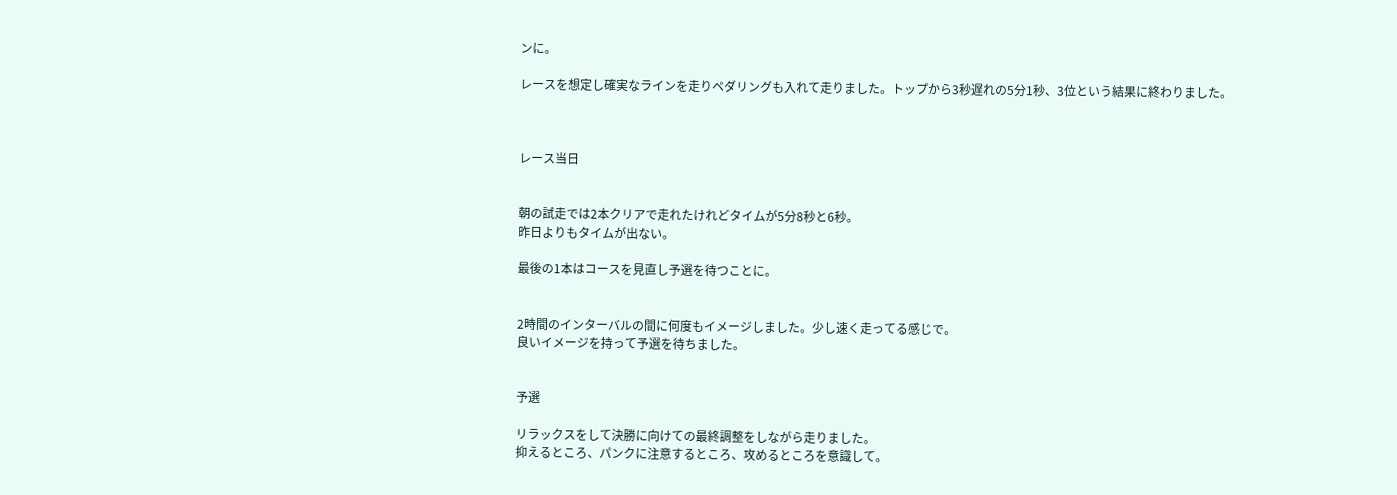ンに。

レースを想定し確実なラインを走りペダリングも入れて走りました。トップから3秒遅れの5分1秒、3位という結果に終わりました。



レース当日


朝の試走では2本クリアで走れたけれどタイムが5分8秒と6秒。
昨日よりもタイムが出ない。

最後の1本はコースを見直し予選を待つことに。


2時間のインターバルの間に何度もイメージしました。少し速く走ってる感じで。
良いイメージを持って予選を待ちました。


予選

リラックスをして決勝に向けての最終調整をしながら走りました。
抑えるところ、パンクに注意するところ、攻めるところを意識して。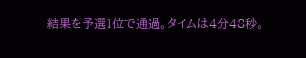結果を予選1位で通過。タイムは4分48秒。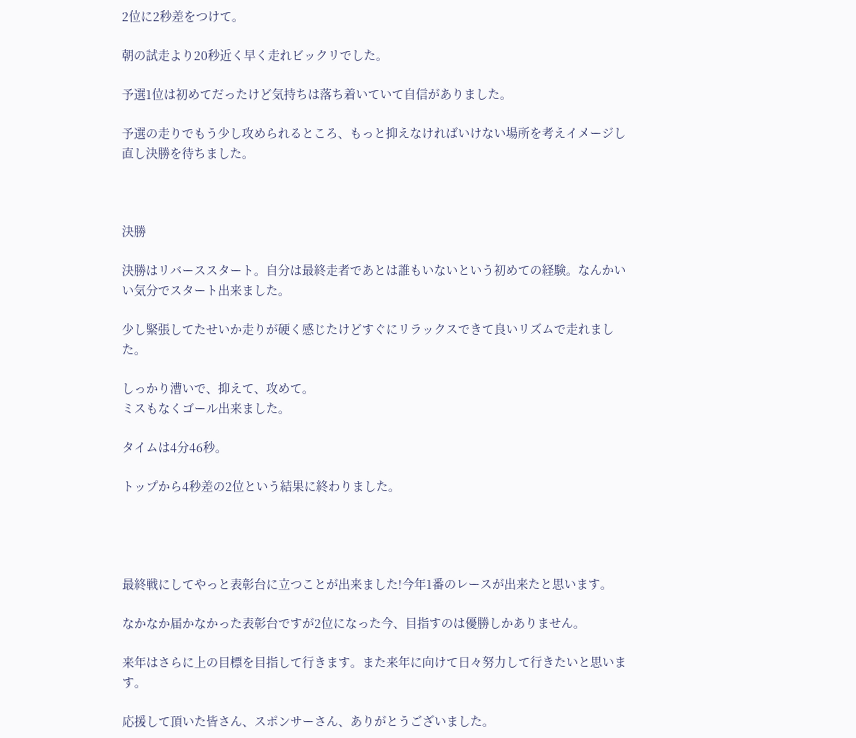2位に2秒差をつけて。

朝の試走より20秒近く早く走れビックリでした。

予選1位は初めてだったけど気持ちは落ち着いていて自信がありました。

予選の走りでもう少し攻められるところ、もっと抑えなければいけない場所を考えイメージし直し決勝を待ちました。



決勝

決勝はリバーススタート。自分は最終走者であとは誰もいないという初めての経験。なんかいい気分でスタート出来ました。

少し緊張してたせいか走りが硬く感じたけどすぐにリラックスできて良いリズムで走れました。

しっかり漕いで、抑えて、攻めて。
ミスもなくゴール出来ました。

タイムは4分46秒。

トップから4秒差の2位という結果に終わりました。




最終戦にしてやっと表彰台に立つことが出来ました!今年1番のレースが出来たと思います。

なかなか届かなかった表彰台ですが2位になった今、目指すのは優勝しかありません。

来年はさらに上の目標を目指して行きます。また来年に向けて日々努力して行きたいと思います。

応援して頂いた皆さん、スポンサーさん、ありがとうございました。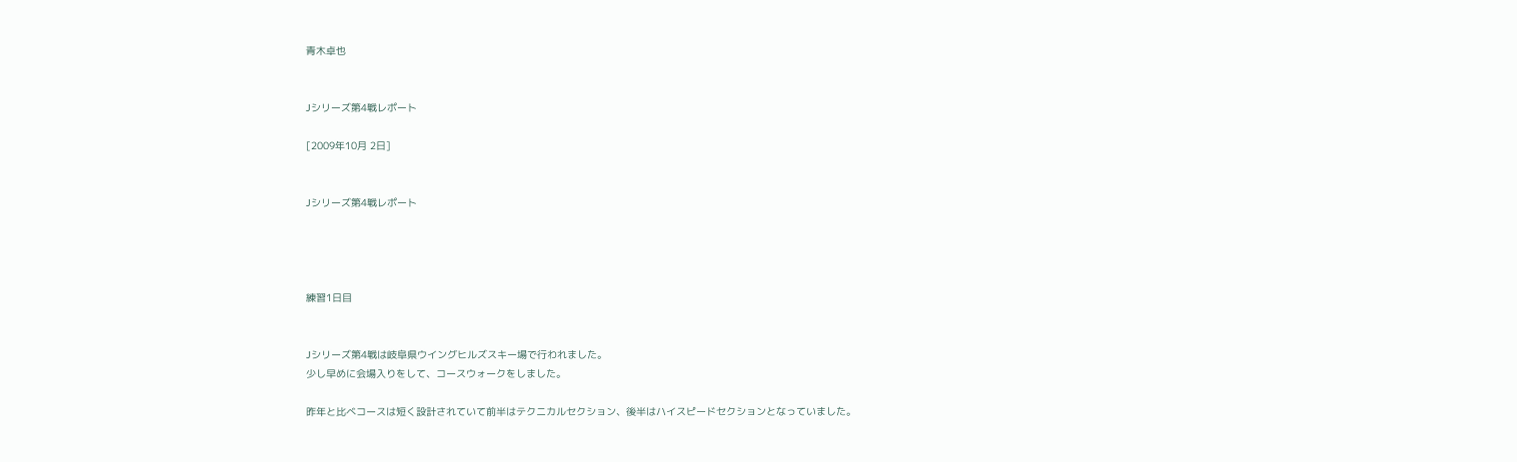青木卓也


Jシリーズ第4戦レポート

[2009年10月 2日]


Jシリーズ第4戦レポート




練習1日目


Jシリーズ第4戦は岐阜県ウイングヒルズスキー場で行われました。
少し早めに会場入りをして、コースウォークをしました。

昨年と比べコースは短く設計されていて前半はテクニカルセクション、後半はハイスピードセクションとなっていました。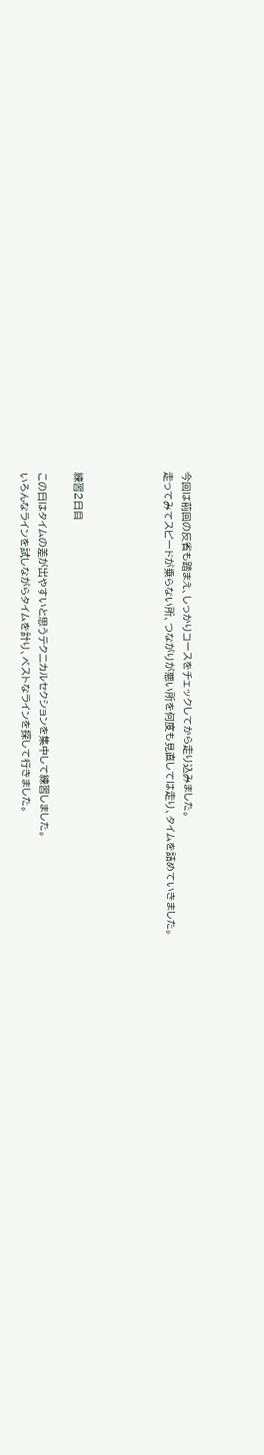今回は前回の反省も踏まえ、しっかりコースをチェックしてから走り込みました。
走ってみてスピードが乗らない所、つながりが悪い所を何度も見直しては走り、タイムを詰めていきました。




練習2日目

この日はタイムの差が出やすいと思うテクニカルセクションを集中して練習しました。
いろんなラインを試しながらタイムを計り、ベストなラインを探して行きました。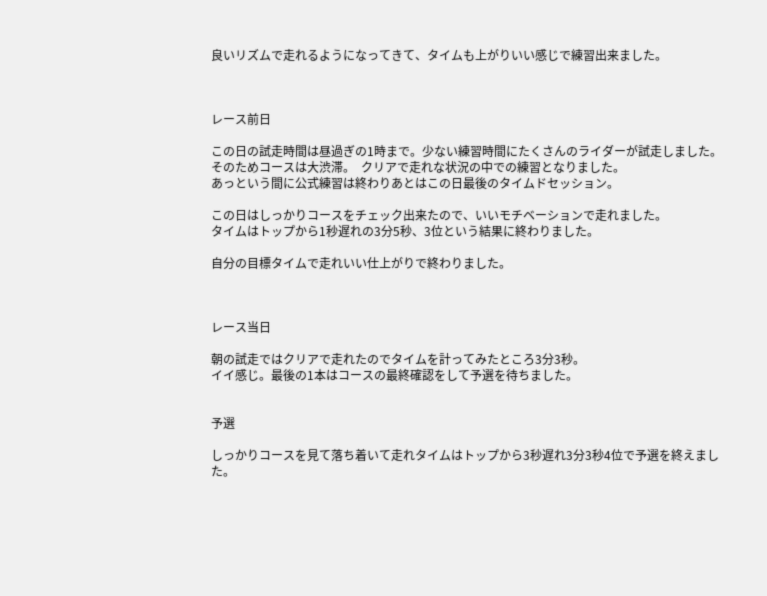良いリズムで走れるようになってきて、タイムも上がりいい感じで練習出来ました。



レース前日

この日の試走時間は昼過ぎの1時まで。少ない練習時間にたくさんのライダーが試走しました。
そのためコースは大渋滞。  クリアで走れな状況の中での練習となりました。
あっという間に公式練習は終わりあとはこの日最後のタイムドセッション。

この日はしっかりコースをチェック出来たので、いいモチベーションで走れました。
タイムはトップから1秒遅れの3分5秒、3位という結果に終わりました。

自分の目標タイムで走れいい仕上がりで終わりました。



レース当日

朝の試走ではクリアで走れたのでタイムを計ってみたところ3分3秒。
イイ感じ。最後の1本はコースの最終確認をして予選を待ちました。


予選

しっかりコースを見て落ち着いて走れタイムはトップから3秒遅れ3分3秒4位で予選を終えました。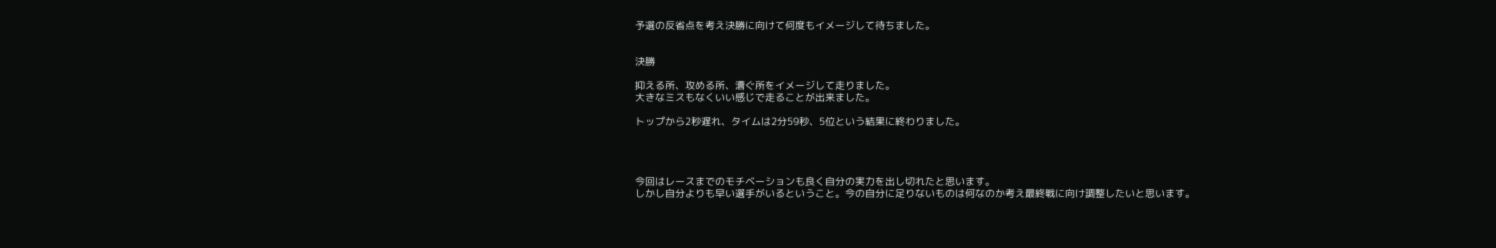予選の反省点を考え決勝に向けて何度もイメージして待ちました。


決勝

抑える所、攻める所、漕ぐ所をイメージして走りました。
大きなミスもなくいい感じで走ることが出来ました。

トップから2秒遅れ、タイムは2分59秒、5位という結果に終わりました。




今回はレースまでのモチベーションも良く自分の実力を出し切れたと思います。
しかし自分よりも早い選手がいるということ。今の自分に足りないものは何なのか考え最終戦に向け調整したいと思います。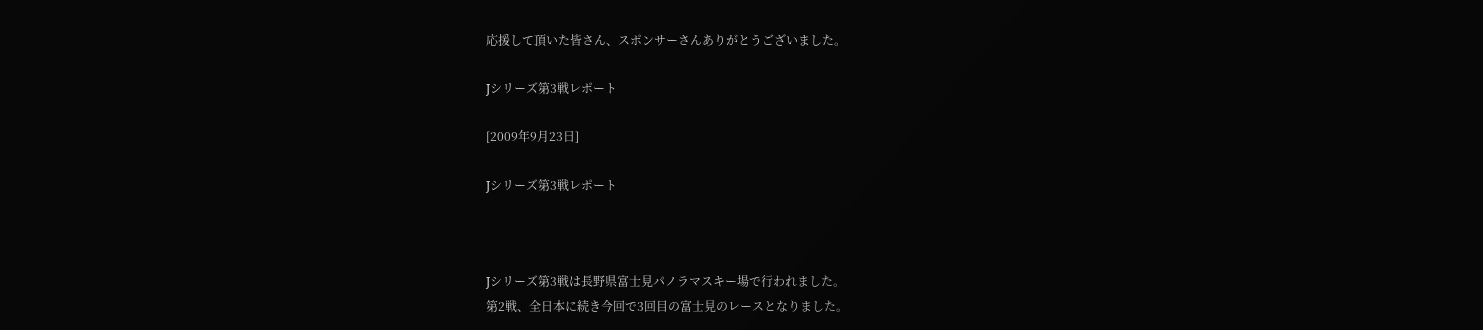応援して頂いた皆さん、スポンサーさんありがとうございました。

Jシリーズ第3戦レポート

[2009年9月23日]

Jシリーズ第3戦レポート



Jシリーズ第3戦は長野県富士見パノラマスキー場で行われました。
第2戦、全日本に続き今回で3回目の富士見のレースとなりました。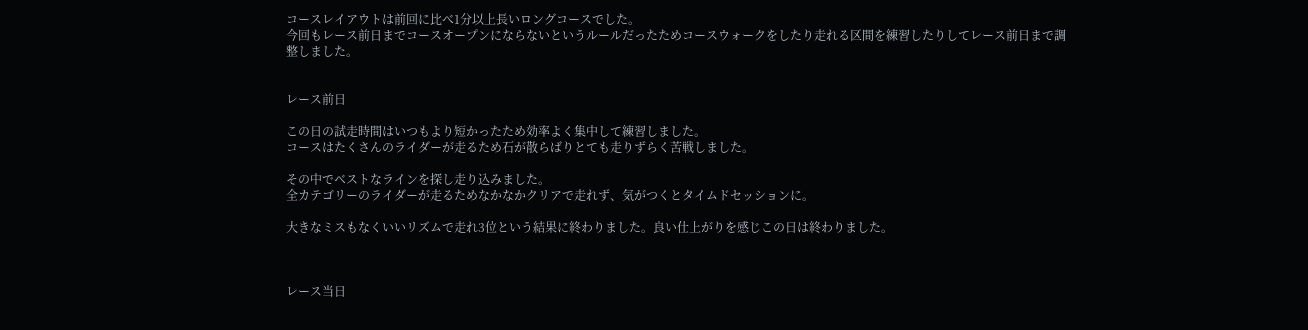コースレイアウトは前回に比べ1分以上長いロングコースでした。
今回もレース前日までコースオープンにならないというルールだったためコースウォークをしたり走れる区間を練習したりしてレース前日まで調整しました。


レース前日

この日の試走時間はいつもより短かったため効率よく集中して練習しました。
コースはたくさんのライダーが走るため石が散らばりとても走りずらく苦戦しました。

その中でベストなラインを探し走り込みました。
全カテゴリーのライダーが走るためなかなかクリアで走れず、気がつくとタイムドセッションに。

大きなミスもなくいいリズムで走れ3位という結果に終わりました。良い仕上がりを感じこの日は終わりました。



レース当日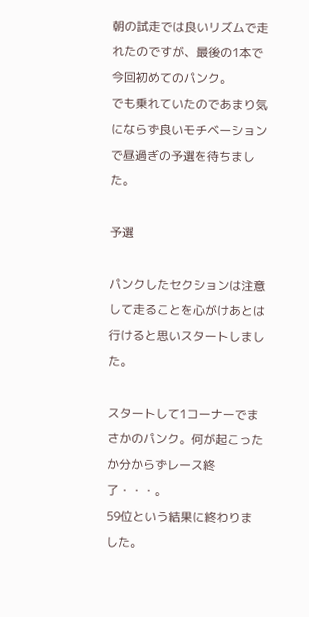朝の試走では良いリズムで走れたのですが、最後の1本で今回初めてのパンク。
でも乗れていたのであまり気にならず良いモチベーションで昼過ぎの予選を待ちました。

予選

パンクしたセクションは注意して走ることを心がけあとは行けると思いスタートしました。

スタートして1コーナーでまさかのパンク。何が起こったか分からずレース終了・・・。
59位という結果に終わりました。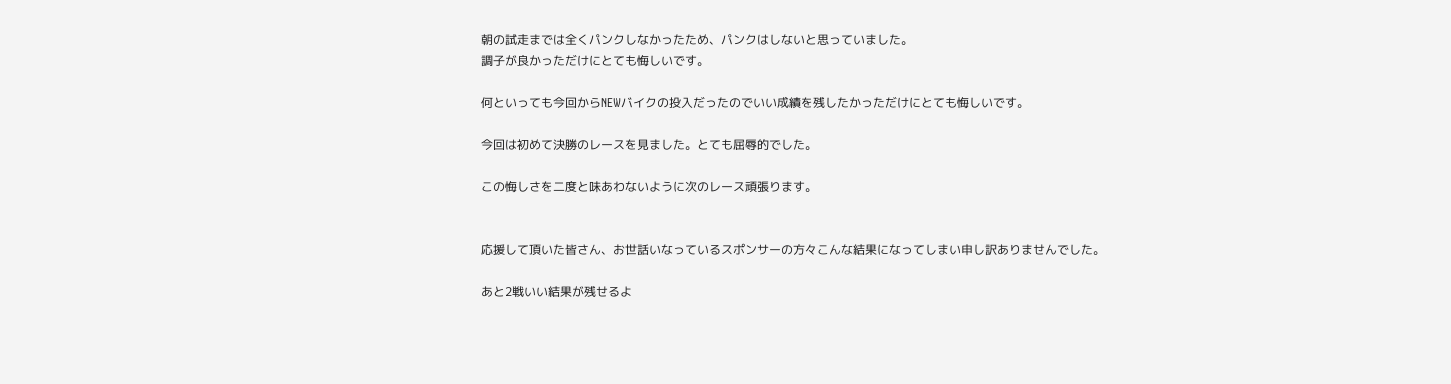朝の試走までは全くパンクしなかったため、パンクはしないと思っていました。
調子が良かっただけにとても悔しいです。

何といっても今回からNEWバイクの投入だったのでいい成績を残したかっただけにとても悔しいです。

今回は初めて決勝のレースを見ました。とても屈辱的でした。

この悔しさを二度と味あわないように次のレース頑張ります。


応援して頂いた皆さん、お世話いなっているスポンサーの方々こんな結果になってしまい申し訳ありませんでした。

あと2戦いい結果が残せるよ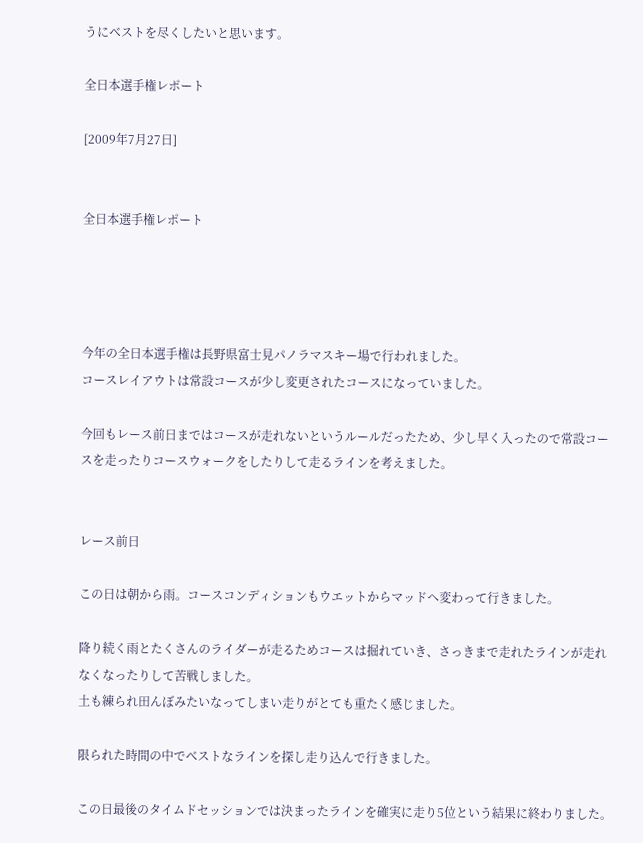うにベストを尽くしたいと思います。

全日本選手権レポート

[2009年7月27日]


全日本選手権レポート




今年の全日本選手権は長野県富士見パノラマスキー場で行われました。
コースレイアウトは常設コースが少し変更されたコースになっていました。

今回もレース前日まではコースが走れないというルールだったため、少し早く入ったので常設コースを走ったりコースウォークをしたりして走るラインを考えました。


レース前日

この日は朝から雨。コースコンディションもウエットからマッドへ変わって行きました。

降り続く雨とたくさんのライダーが走るためコースは掘れていき、さっきまで走れたラインが走れなくなったりして苦戦しました。
土も練られ田んぼみたいなってしまい走りがとても重たく感じました。

限られた時間の中でベストなラインを探し走り込んで行きました。

この日最後のタイムドセッションでは決まったラインを確実に走り5位という結果に終わりました。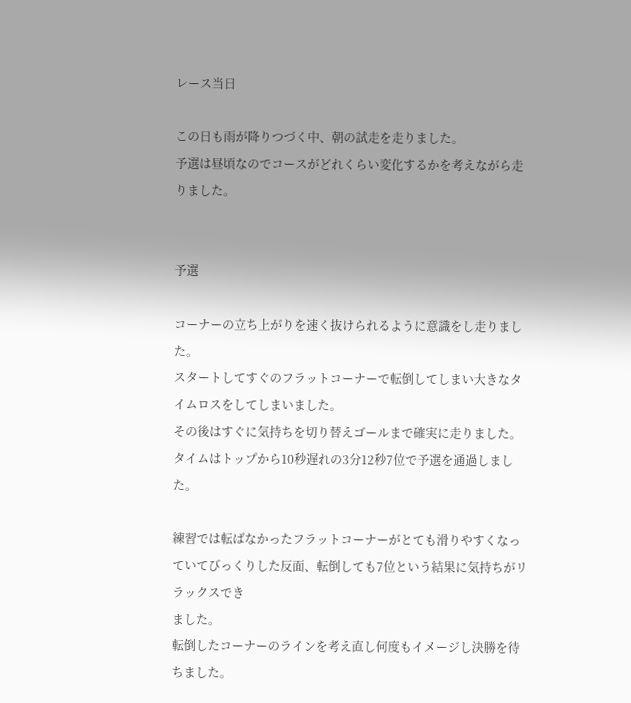レース当日

この日も雨が降りつづく中、朝の試走を走りました。
予選は昼頃なのでコースがどれくらい変化するかを考えながら走りました。


予選

コーナーの立ち上がりを速く抜けられるように意識をし走りました。
スタートしてすぐのフラットコーナーで転倒してしまい大きなタイムロスをしてしまいました。
その後はすぐに気持ちを切り替えゴールまで確実に走りました。
タイムはトップから10秒遅れの3分12秒7位で予選を通過しました。

練習では転ばなかったフラットコーナーがとても滑りやすくなっていてびっくりした反面、転倒しても7位という結果に気持ちがリラックスでき
ました。
転倒したコーナーのラインを考え直し何度もイメージし決勝を待ちました。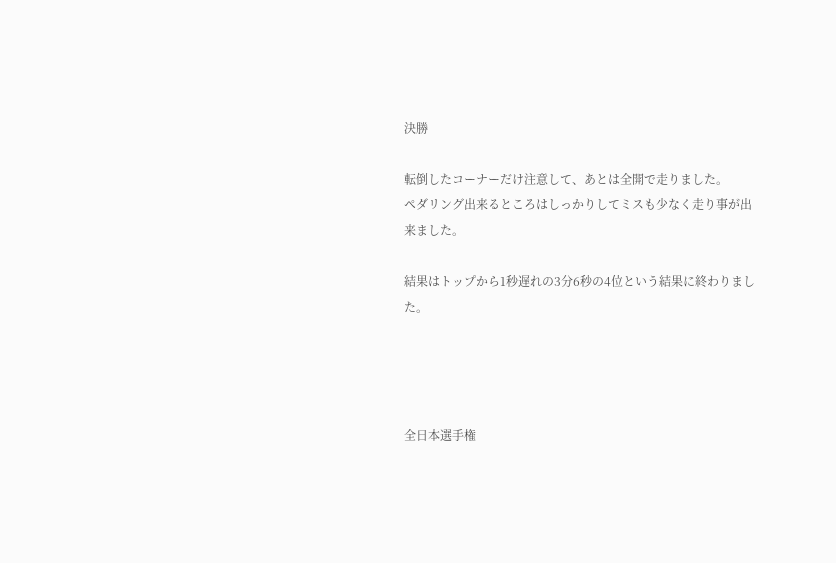決勝

転倒したコーナーだけ注意して、あとは全開で走りました。
ペダリング出来るところはしっかりしてミスも少なく走り事が出来ました。

結果はトップから1秒遅れの3分6秒の4位という結果に終わりました。




全日本選手権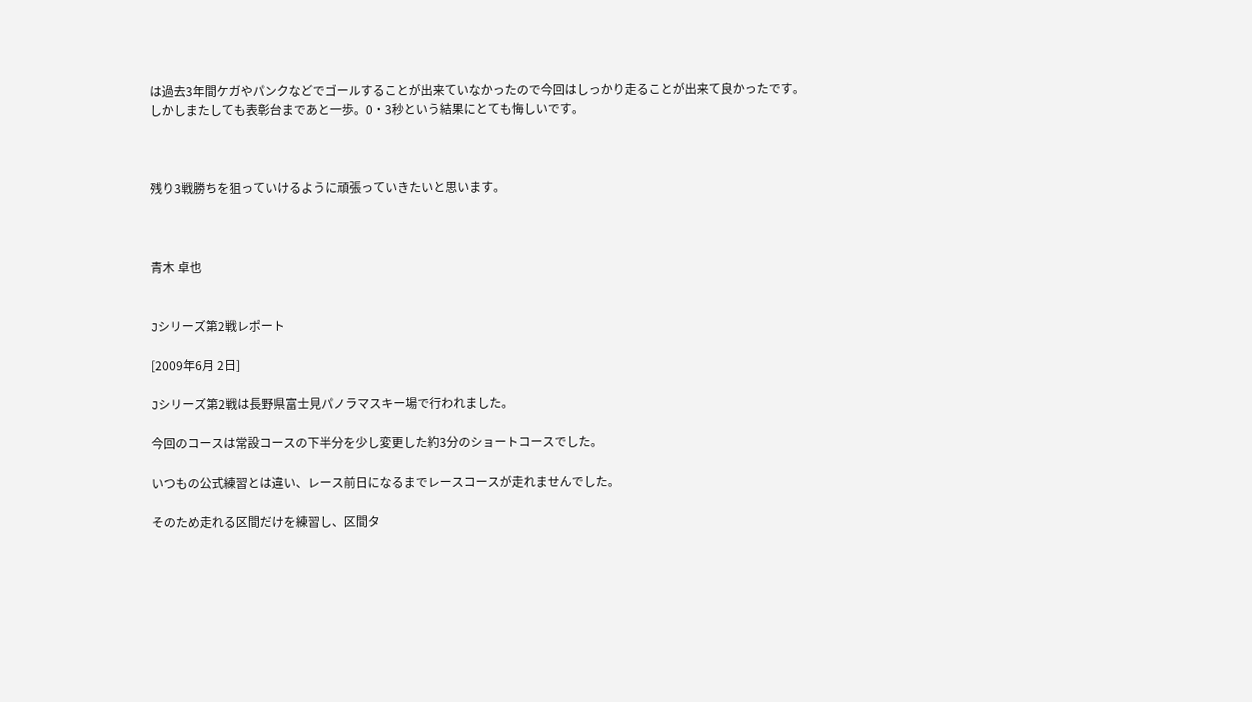は過去3年間ケガやパンクなどでゴールすることが出来ていなかったので今回はしっかり走ることが出来て良かったです。
しかしまたしても表彰台まであと一歩。0・3秒という結果にとても悔しいです。



残り3戦勝ちを狙っていけるように頑張っていきたいと思います。



青木 卓也


Jシリーズ第2戦レポート

[2009年6月 2日]

Jシリーズ第2戦は長野県富士見パノラマスキー場で行われました。

今回のコースは常設コースの下半分を少し変更した約3分のショートコースでした。

いつもの公式練習とは違い、レース前日になるまでレースコースが走れませんでした。

そのため走れる区間だけを練習し、区間タ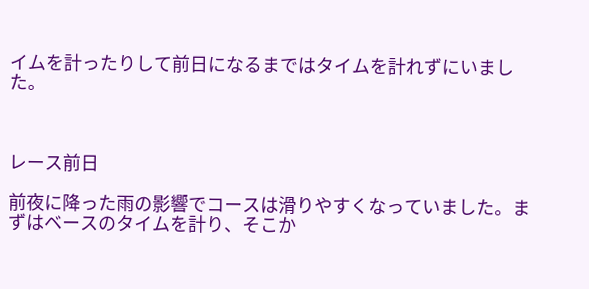イムを計ったりして前日になるまではタイムを計れずにいました。



レース前日

前夜に降った雨の影響でコースは滑りやすくなっていました。まずはベースのタイムを計り、そこか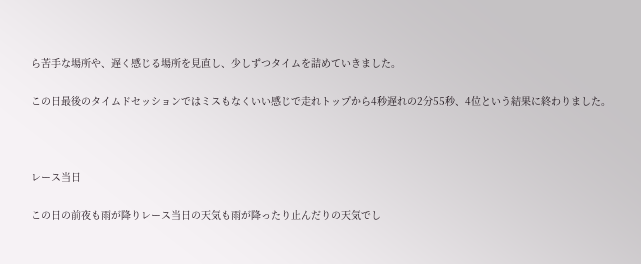ら苦手な場所や、遅く感じる場所を見直し、少しずつタイムを詰めていきました。

この日最後のタイムドセッションではミスもなくいい感じで走れトップから4秒遅れの2分55秒、4位という結果に終わりました。



レース当日

この日の前夜も雨が降りレース当日の天気も雨が降ったり止んだりの天気でし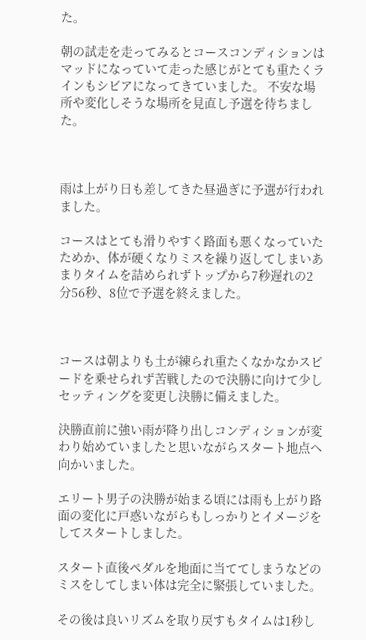た。

朝の試走を走ってみるとコースコンディションはマッドになっていて走った感じがとても重たくラインもシビアになってきていました。 不安な場所や変化しそうな場所を見直し予選を待ちました。



雨は上がり日も差してきた昼過ぎに予選が行われました。

コースはとても滑りやすく路面も悪くなっていたためか、体が硬くなりミスを繰り返してしまいあまりタイムを詰められずトップから7秒遅れの2分56秒、8位で予選を終えました。



コースは朝よりも土が練られ重たくなかなかスピードを乗せられず苦戦したので決勝に向けて少しセッティングを変更し決勝に備えました。

決勝直前に強い雨が降り出しコンディションが変わり始めていましたと思いながらスタート地点へ向かいました。

エリート男子の決勝が始まる頃には雨も上がり路面の変化に戸惑いながらもしっかりとイメージをしてスタートしました。

スタート直後ペダルを地面に当ててしまうなどのミスをしてしまい体は完全に緊張していました。

その後は良いリズムを取り戻すもタイムは1秒し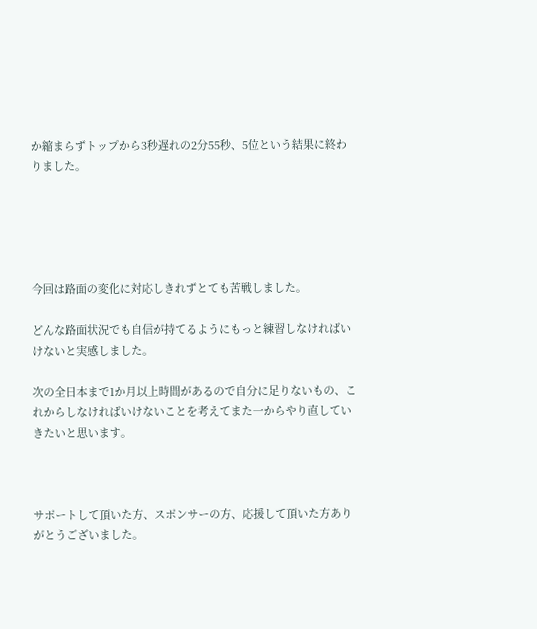か縮まらずトップから3秒遅れの2分55秒、5位という結果に終わりました。





今回は路面の変化に対応しきれずとても苦戦しました。

どんな路面状況でも自信が持てるようにもっと練習しなければいけないと実感しました。

次の全日本まで1か月以上時間があるので自分に足りないもの、これからしなければいけないことを考えてまた一からやり直していきたいと思います。



サポートして頂いた方、スポンサーの方、応援して頂いた方ありがとうございました。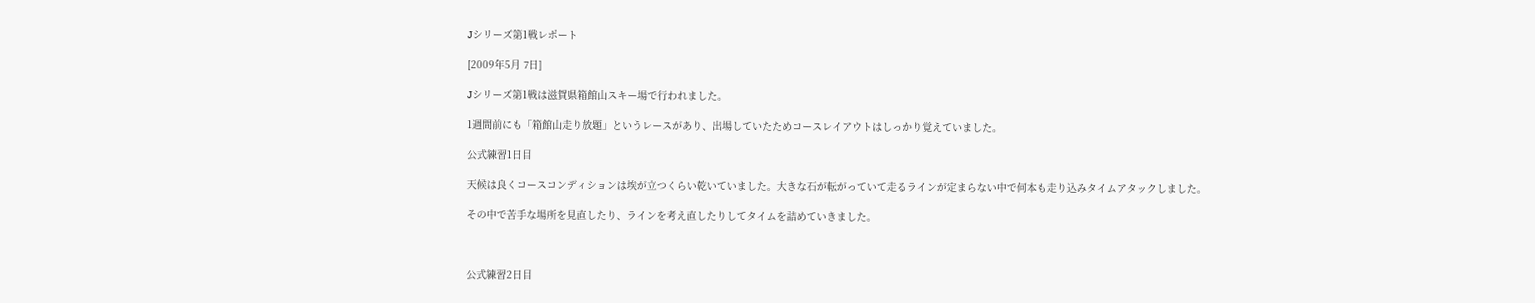Jシリーズ第1戦レポート

[2009年5月 7日]

Jシリーズ第1戦は滋賀県箱館山スキー場で行われました。

1週間前にも「箱館山走り放題」というレースがあり、出場していたためコースレイアウトはしっかり覚えていました。

公式練習1日目

天候は良くコースコンディションは埃が立つくらい乾いていました。大きな石が転がっていて走るラインが定まらない中で何本も走り込みタイムアタックしました。

その中で苦手な場所を見直したり、ラインを考え直したりしてタイムを詰めていきました。



公式練習2日目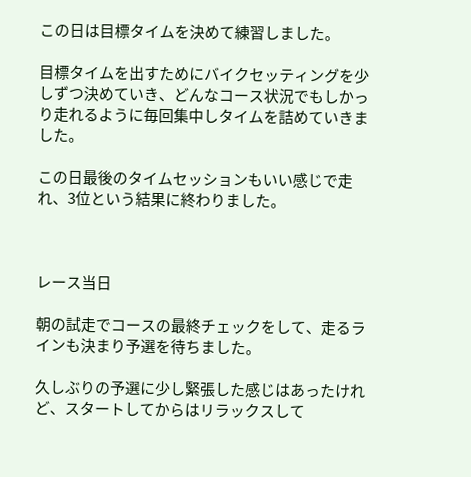この日は目標タイムを決めて練習しました。

目標タイムを出すためにバイクセッティングを少しずつ決めていき、どんなコース状況でもしかっり走れるように毎回集中しタイムを詰めていきました。

この日最後のタイムセッションもいい感じで走れ、3位という結果に終わりました。



レース当日

朝の試走でコースの最終チェックをして、走るラインも決まり予選を待ちました。

久しぶりの予選に少し緊張した感じはあったけれど、スタートしてからはリラックスして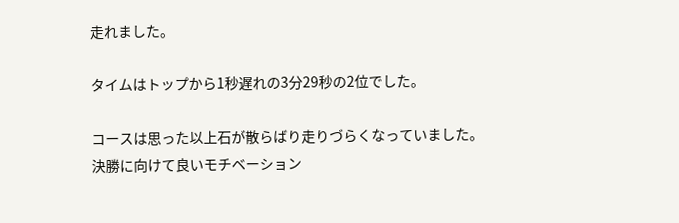走れました。

タイムはトップから1秒遅れの3分29秒の2位でした。

コースは思った以上石が散らばり走りづらくなっていました。決勝に向けて良いモチベーション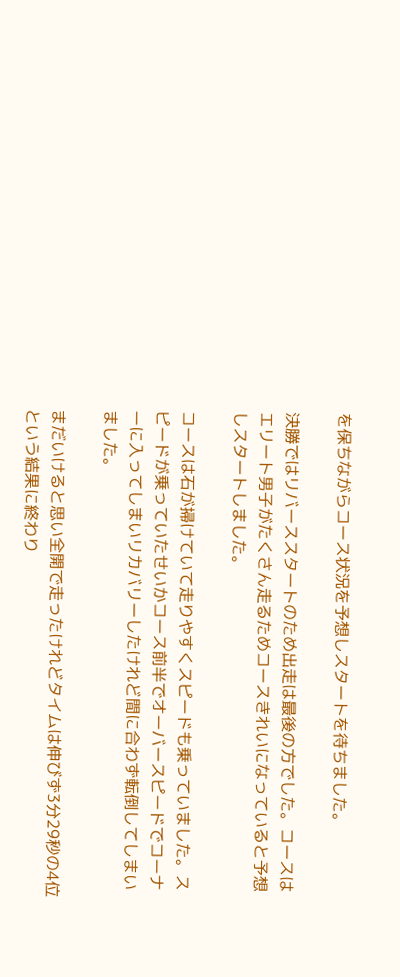を保ちながらコース状況を予想しスタートを待ちました。

決勝ではリバーススタートのため出走は最後の方でした。コースはエリート男子がたくさん走るためコースきれいになっていると予想しスタートしました。

コースは石が掃けていて走りやすくスピードも乗っていました。スピードが乗っていたせいかコース前半でオーバースピードでコーナーに入ってしまいリカバリーしたけれど間に合わず転倒してしまいました。

まだいけると思い全開で走ったけれどタイムは伸びず3分29秒の4位という結果に終わり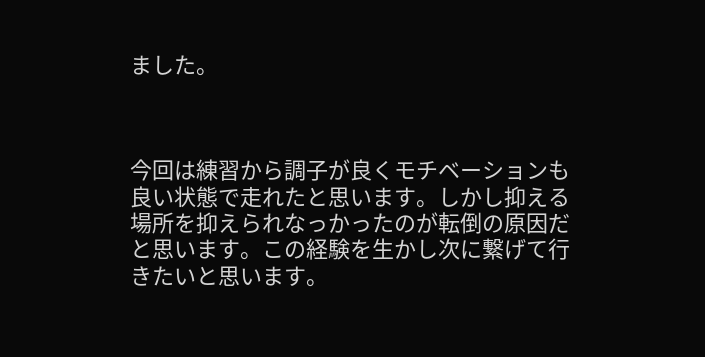ました。



今回は練習から調子が良くモチベーションも良い状態で走れたと思います。しかし抑える場所を抑えられなっかったのが転倒の原因だと思います。この経験を生かし次に繋げて行きたいと思います。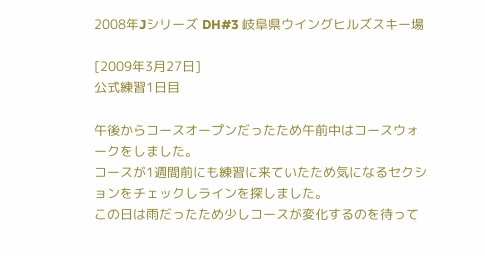2008年Jシリーズ DH#3 岐阜県ウイングヒルズスキー場

[2009年3月27日]
公式練習1日目

午後からコースオープンだったため午前中はコースウォークをしました。
コースが1週間前にも練習に来ていたため気になるセクションをチェックしラインを探しました。
この日は雨だったため少しコースが変化するのを待って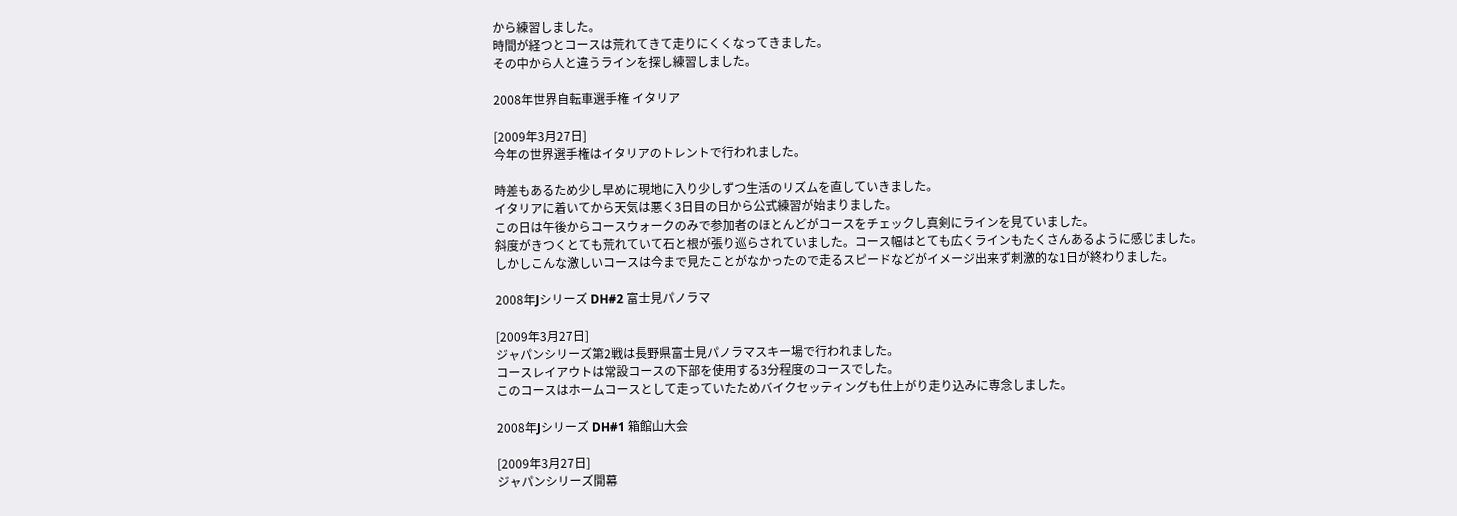から練習しました。
時間が経つとコースは荒れてきて走りにくくなってきました。
その中から人と違うラインを探し練習しました。

2008年世界自転車選手権 イタリア

[2009年3月27日]
今年の世界選手権はイタリアのトレントで行われました。

時差もあるため少し早めに現地に入り少しずつ生活のリズムを直していきました。
イタリアに着いてから天気は悪く3日目の日から公式練習が始まりました。
この日は午後からコースウォークのみで参加者のほとんどがコースをチェックし真剣にラインを見ていました。
斜度がきつくとても荒れていて石と根が張り巡らされていました。コース幅はとても広くラインもたくさんあるように感じました。
しかしこんな激しいコースは今まで見たことがなかったので走るスピードなどがイメージ出来ず刺激的な1日が終わりました。

2008年Jシリーズ DH#2 富士見パノラマ

[2009年3月27日]
ジャパンシリーズ第2戦は長野県富士見パノラマスキー場で行われました。
コースレイアウトは常設コースの下部を使用する3分程度のコースでした。
このコースはホームコースとして走っていたためバイクセッティングも仕上がり走り込みに専念しました。

2008年Jシリーズ DH#1 箱館山大会

[2009年3月27日]
ジャパンシリーズ開幕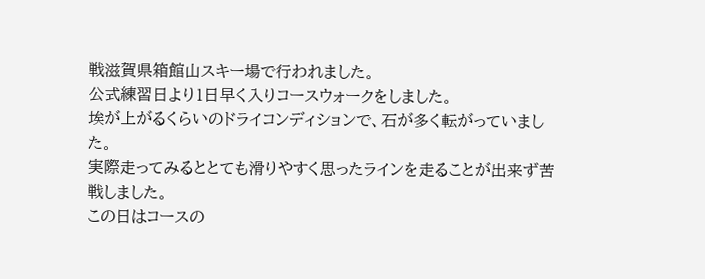戦滋賀県箱館山スキー場で行われました。
公式練習日より1日早く入りコースウォークをしました。
埃が上がるくらいのドライコンディションで、石が多く転がっていました。
実際走ってみるととても滑りやすく思ったラインを走ることが出来ず苦戦しました。
この日はコースの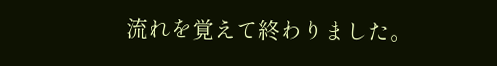流れを覚えて終わりました。